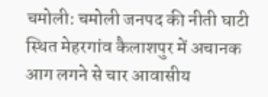चमोली: चमोली जनपद की नीती घाटी स्थित मेहरगांव कैलाशपुर में अचानक आग लगने से चार आवासीय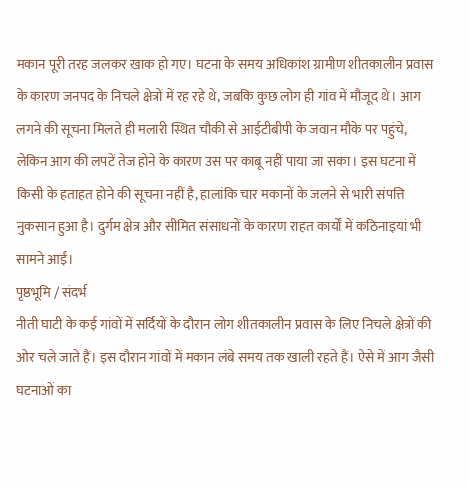मकान पूरी तरह जलकर खाक हो गए। घटना के समय अधिकांश ग्रामीण शीतकालीन प्रवास के कारण जनपद के निचले क्षेत्रों में रह रहे थे, जबकि कुछ लोग ही गांव में मौजूद थे। आग लगने की सूचना मिलते ही मलारी स्थित चौकी से आईटीबीपी के जवान मौके पर पहुंचे, लेकिन आग की लपटें तेज होने के कारण उस पर काबू नहीं पाया जा सका। इस घटना में किसी के हताहत होने की सूचना नहीं है, हालांकि चार मकानों के जलने से भारी संपत्ति नुकसान हुआ है। दुर्गम क्षेत्र और सीमित संसाधनों के कारण राहत कार्यों में कठिनाइयां भी सामने आईं।
पृष्ठभूमि / संदर्भ
नीती घाटी के कई गांवों में सर्दियों के दौरान लोग शीतकालीन प्रवास के लिए निचले क्षेत्रों की ओर चले जाते हैं। इस दौरान गांवों में मकान लंबे समय तक खाली रहते हैं। ऐसे में आग जैसी घटनाओं का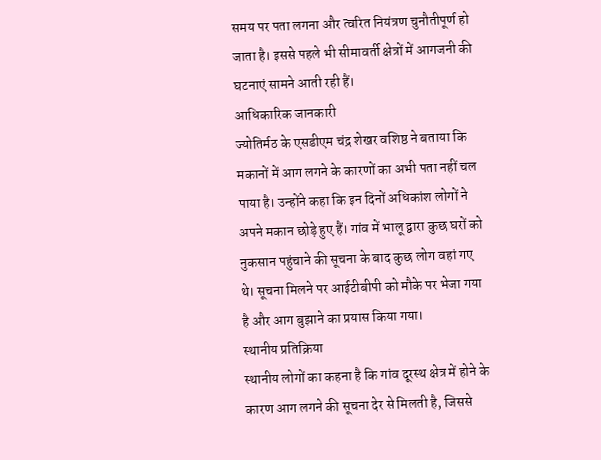समय पर पता लगना और त्वरित नियंत्रण चुनौतीपूर्ण हो जाता है। इससे पहले भी सीमावर्ती क्षेत्रों में आगजनी की घटनाएं सामने आती रही हैं।
आधिकारिक जानकारी
ज्योतिर्मठ के एसडीएम चंद्र शेखर वशिष्ठ ने बताया कि मकानों में आग लगने के कारणों का अभी पता नहीं चल पाया है। उन्होंने कहा कि इन दिनों अधिकांश लोगों ने अपने मकान छोड़े हुए हैं। गांव में भालू द्वारा कुछ घरों को नुकसान पहुंचाने की सूचना के बाद कुछ लोग वहां गए थे। सूचना मिलने पर आईटीबीपी को मौके पर भेजा गया है और आग बुझाने का प्रयास किया गया।
स्थानीय प्रतिक्रिया
स्थानीय लोगों का कहना है कि गांव दूरस्थ क्षेत्र में होने के कारण आग लगने की सूचना देर से मिलती है, जिससे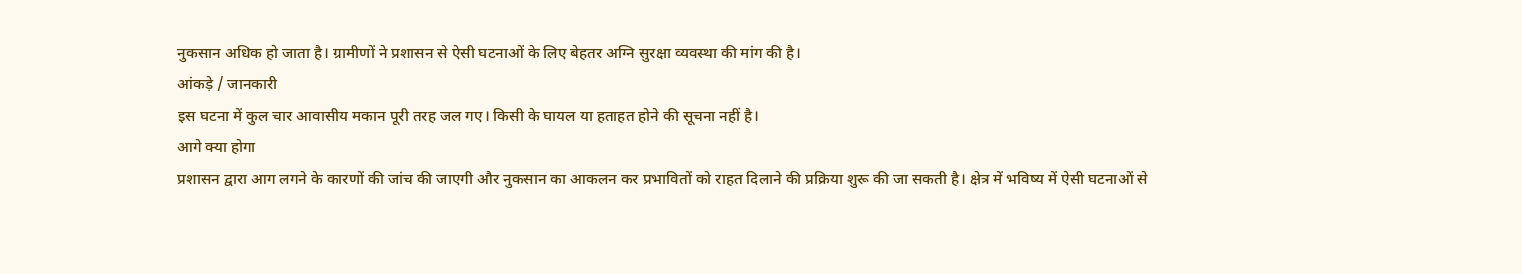नुकसान अधिक हो जाता है। ग्रामीणों ने प्रशासन से ऐसी घटनाओं के लिए बेहतर अग्नि सुरक्षा व्यवस्था की मांग की है।
आंकड़े / जानकारी
इस घटना में कुल चार आवासीय मकान पूरी तरह जल गए। किसी के घायल या हताहत होने की सूचना नहीं है।
आगे क्या होगा
प्रशासन द्वारा आग लगने के कारणों की जांच की जाएगी और नुकसान का आकलन कर प्रभावितों को राहत दिलाने की प्रक्रिया शुरू की जा सकती है। क्षेत्र में भविष्य में ऐसी घटनाओं से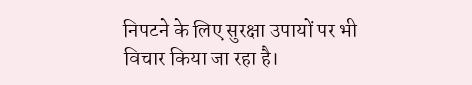निपटने के लिए सुरक्षा उपायों पर भी विचार किया जा रहा है।